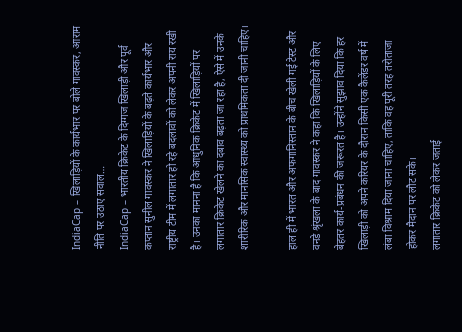IndiaCap – खिलाड़ियों के कार्यभार पर बोले गावस्कर, आराम नीति पर उठाए सवाल…
IndiaCap – भारतीय क्रिकेट के दिग्गज खिलाड़ी और पूर्व कप्तान सुनील गावस्कर ने खिलाड़ियों के बढ़ते कार्यभार और राष्ट्रीय टीम में लगातार हो रहे बदलावों को लेकर अपनी राय रखी है। उनका मानना है कि आधुनिक क्रिकेट में खिलाड़ियों पर लगातार क्रिकेट खेलने का दबाव बढ़ता जा रहा है, ऐसे में उनके शारीरिक और मानसिक स्वास्थ्य को प्राथमिकता दी जानी चाहिए।

हाल ही में भारत और अफगानिस्तान के बीच खेली गई टेस्ट और वनडे श्रृंखला के बाद गावस्कर ने कहा कि खिलाड़ियों के लिए बेहतर कार्य-प्रबंधन की जरूरत है। उन्होंने सुझाव दिया कि हर खिलाड़ी को अपने करियर के दौरान किसी एक कैलेंडर वर्ष में लंबा विश्राम दिया जाना चाहिए, ताकि वह पूरी तरह तरोताजा होकर मैदान पर लौट सके।
लगातार क्रिकेट को लेकर जताई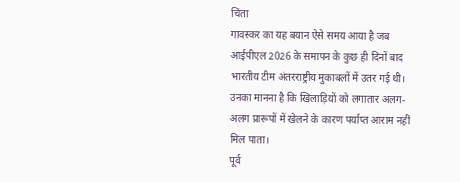चिंता
गावस्कर का यह बयान ऐसे समय आया है जब आईपीएल 2026 के समापन के कुछ ही दिनों बाद भारतीय टीम अंतरराष्ट्रीय मुकाबलों में उतर गई थी। उनका मानना है कि खिलाड़ियों को लगातार अलग-अलग प्रारूपों में खेलने के कारण पर्याप्त आराम नहीं मिल पाता।
पूर्व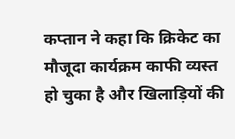कप्तान ने कहा कि क्रिकेट का मौजूदा कार्यक्रम काफी व्यस्त हो चुका है और खिलाड़ियों की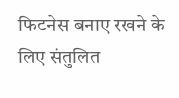फिटनेस बनाए रखने के लिए संतुलित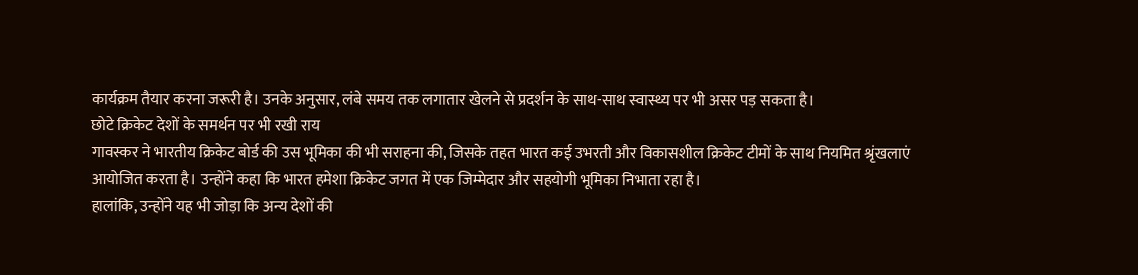कार्यक्रम तैयार करना जरूरी है। उनके अनुसार, लंबे समय तक लगातार खेलने से प्रदर्शन के साथ-साथ स्वास्थ्य पर भी असर पड़ सकता है।
छोटे क्रिकेट देशों के समर्थन पर भी रखी राय
गावस्कर ने भारतीय क्रिकेट बोर्ड की उस भूमिका की भी सराहना की, जिसके तहत भारत कई उभरती और विकासशील क्रिकेट टीमों के साथ नियमित श्रृंखलाएं आयोजित करता है। उन्होंने कहा कि भारत हमेशा क्रिकेट जगत में एक जिम्मेदार और सहयोगी भूमिका निभाता रहा है।
हालांकि, उन्होंने यह भी जोड़ा कि अन्य देशों की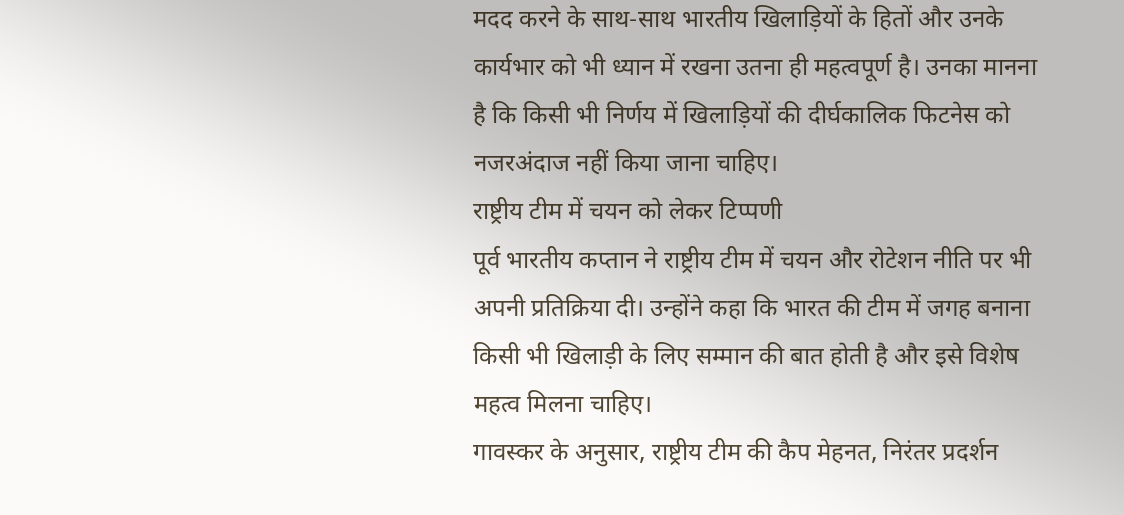मदद करने के साथ-साथ भारतीय खिलाड़ियों के हितों और उनके कार्यभार को भी ध्यान में रखना उतना ही महत्वपूर्ण है। उनका मानना है कि किसी भी निर्णय में खिलाड़ियों की दीर्घकालिक फिटनेस को नजरअंदाज नहीं किया जाना चाहिए।
राष्ट्रीय टीम में चयन को लेकर टिप्पणी
पूर्व भारतीय कप्तान ने राष्ट्रीय टीम में चयन और रोटेशन नीति पर भी अपनी प्रतिक्रिया दी। उन्होंने कहा कि भारत की टीम में जगह बनाना किसी भी खिलाड़ी के लिए सम्मान की बात होती है और इसे विशेष महत्व मिलना चाहिए।
गावस्कर के अनुसार, राष्ट्रीय टीम की कैप मेहनत, निरंतर प्रदर्शन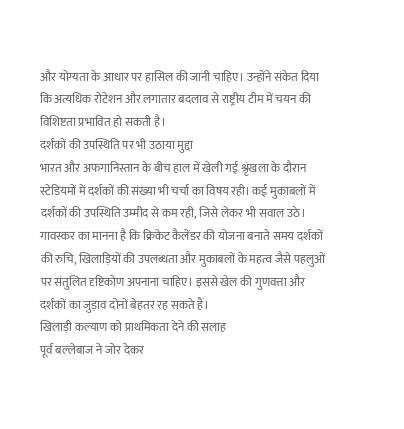और योग्यता के आधार पर हासिल की जानी चाहिए। उन्होंने संकेत दिया कि अत्यधिक रोटेशन और लगातार बदलाव से राष्ट्रीय टीम में चयन की विशिष्टता प्रभावित हो सकती है।
दर्शकों की उपस्थिति पर भी उठाया मुद्दा
भारत और अफगानिस्तान के बीच हाल में खेली गई श्रृंखला के दौरान स्टेडियमों में दर्शकों की संख्या भी चर्चा का विषय रही। कई मुकाबलों में दर्शकों की उपस्थिति उम्मीद से कम रही, जिसे लेकर भी सवाल उठे।
गावस्कर का मानना है कि क्रिकेट कैलेंडर की योजना बनाते समय दर्शकों की रुचि, खिलाड़ियों की उपलब्धता और मुकाबलों के महत्व जैसे पहलुओं पर संतुलित दृष्टिकोण अपनाना चाहिए। इससे खेल की गुणवत्ता और दर्शकों का जुड़ाव दोनों बेहतर रह सकते हैं।
खिलाड़ी कल्याण को प्राथमिकता देने की सलाह
पूर्व बल्लेबाज ने जोर देकर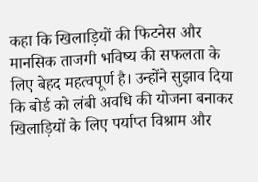कहा कि खिलाड़ियों की फिटनेस और मानसिक ताजगी भविष्य की सफलता के लिए बेहद महत्वपूर्ण है। उन्होंने सुझाव दिया कि बोर्ड को लंबी अवधि की योजना बनाकर खिलाड़ियों के लिए पर्याप्त विश्राम और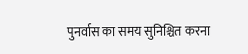पुनर्वास का समय सुनिश्चित करना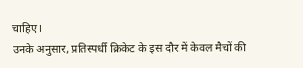चाहिए।
उनके अनुसार, प्रतिस्पर्धी क्रिकेट के इस दौर में केवल मैचों की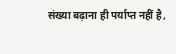संख्या बढ़ाना ही पर्याप्त नहीं है,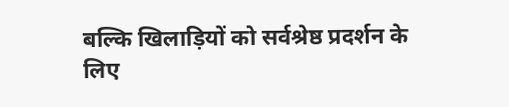बल्कि खिलाड़ियों को सर्वश्रेष्ठ प्रदर्शन के लिए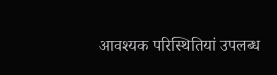आवश्यक परिस्थितियां उपलब्ध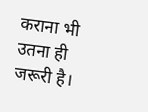कराना भी उतना ही जरूरी है।